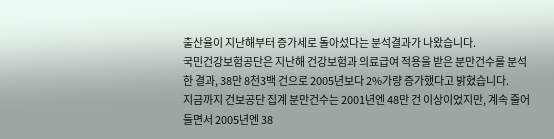출산율이 지난해부터 증가세로 돌아섰다는 분석결과가 나왔습니다.
국민건강보험공단은 지난해 건강보험과 의료급여 적용을 받은 분만건수를 분석한 결과, 38만 8천3백 건으로 2005년보다 2%가량 증가했다고 밝혔습니다.
지금까지 건보공단 집계 분만건수는 2001년엔 48만 건 이상이었지만, 계속 줄어들면서 2005년엔 38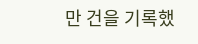만 건을 기록했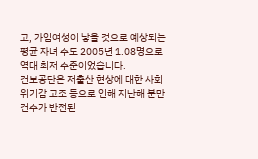고, 가임여성이 낳을 것으로 예상되는 평균 자녀 수도 2005년 1.08명으로 역대 최저 수준이었습니다.
건보공단은 저출산 현상에 대한 사회 위기감 고조 등으로 인해 지난해 분만 건수가 반전된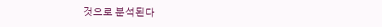것으로 분석된다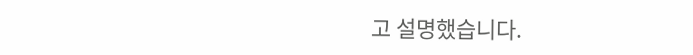고 설명했습니다.